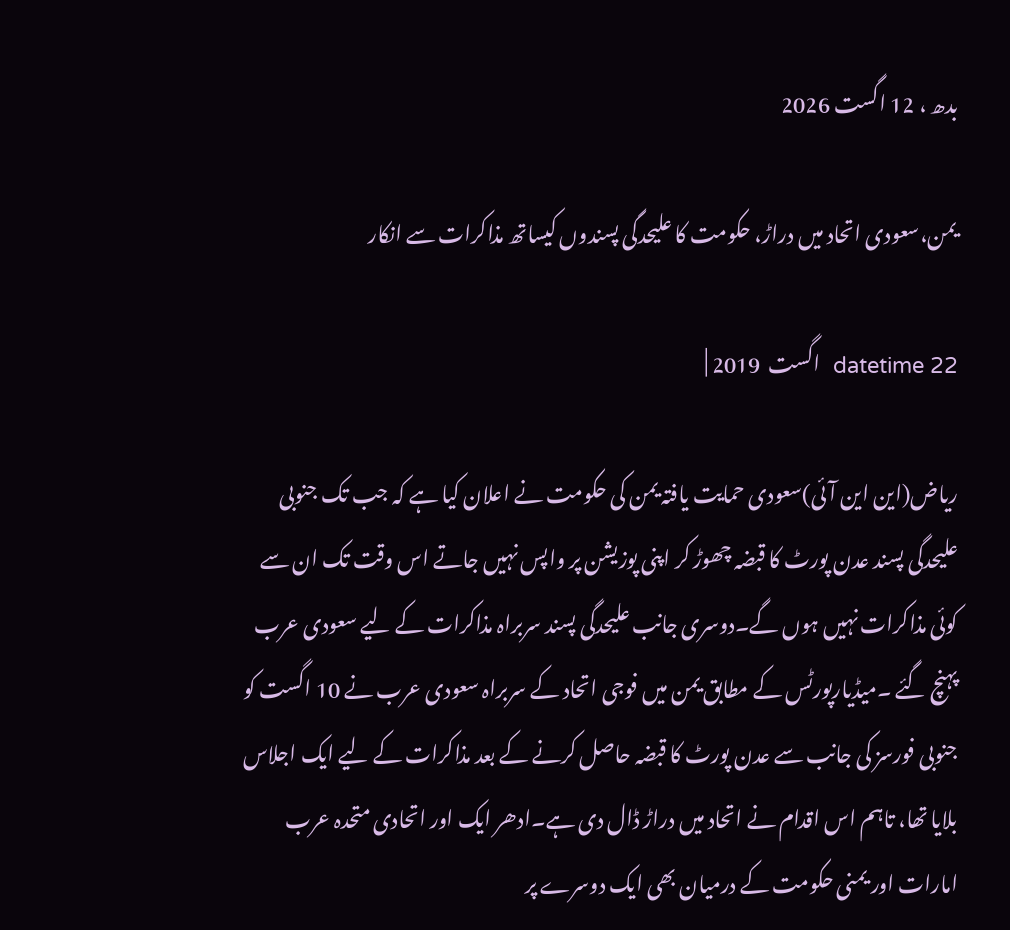بدھ ، 12 اگست 2026

یمن،سعودی اتحاد میں دراڑ، حکومت کا علیحدگی پسندوں کیساتھ مذاکرات سے انکار

datetime 22  اگست  2019 |

ریاض(این این آئی)سعودی حمایت یافتہ یمن کی حکومت نے اعلان کیا ہے کہ جب تک جنوبی علیحدگی پسند عدن پورٹ کا قبضہ چھوڑ کر اپنی پوزیشن پر واپس نہیں جاتے اس وقت تک ان سے کوئی مذاکرات نہیں ہوں گے۔دوسری جانب علیحدگی پسند سربراہ مذاکرات کے لیے سعودی عرب پہنچ گئے ۔میڈیارپورٹس کے مطابق یمن میں فوجی اتحاد کے سربراہ سعودی عرب نے 10 اگست کو جنوبی فورسز کی جانب سے عدن پورٹ کا قبضہ حاصل کرنے کے بعد مذاکرات کے لیے ایک اجلاس بلایا تھا، تاہم اس اقدام نے اتحاد میں دراڑ ڈال دی ہے۔ادھر ایک اور اتحادی متحدہ عرب امارات اور یمنی حکومت کے درمیان بھی ایک دوسرے پر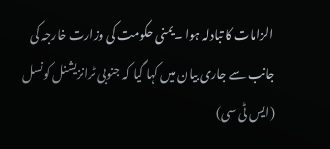الزامات کا تبادلہ ہوا ۔یمنی حکومت کی وزارت خارجہ کی جانب سے جاری بیان میں کہا گیا کہ جنوبی ٹرانزیشنل کونسل (ایس ٹی سی)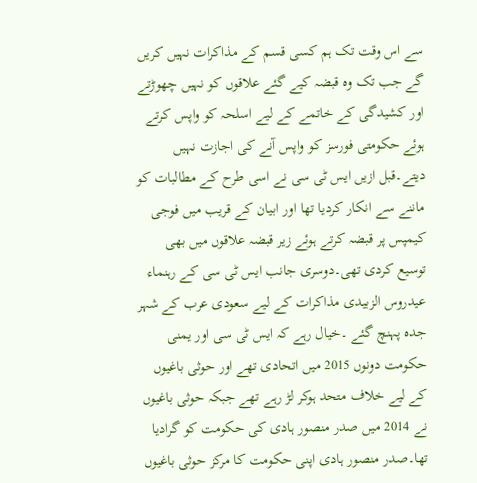سے اس وقت تک ہم کسی قسم کے مذاکرات نہیں کریں گے جب تک وہ قبضہ کیے گئے علاقوں کو نہیں چھوڑتے اور کشیدگی کے خاتمے کے لیے اسلحہ کو واپس کرتے ہوئے حکومتی فورسز کو واپس آنے کی اجازت نہیں دیتے۔قبل ازیں ایس ٹی سی نے اسی طرح کے مطالبات کو ماننے سے انکار کردیا تھا اور ابیان کے قریب میں فوجی کیمپس پر قبضہ کرتے ہوئے زیر قبضہ علاقوں میں بھی توسیع کردی تھی۔دوسری جانب ایس ٹی سی کے رہنماء عیدروس الزبیدی مذاکرات کے لیے سعودی عرب کے شہر جدہ پہنچ گئے ۔خیال رہے کہ ایس ٹی سی اور یمنی حکومت دونوں 2015 میں اتحادی تھے اور حوثی باغیوں کے لیے خلاف متحد ہوکر لڑ رہے تھے جبکہ حوثی باغیوں نے 2014 میں صدر منصور ہادی کی حکومت کو گرادیا تھا۔صدر منصور ہادی اپنی حکومت کا مرکز حوثی باغیوں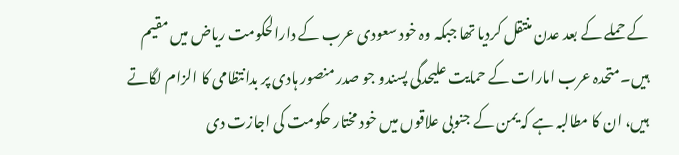کے حملے کے بعد عدن منتقل کردیا تھا جبکہ وہ خود سعودی عرب کے دارالحکومت ریاض میں مقیم ہیں۔متحدہ عرب امارات کے حمایت علیحدگی پسندو جو صدر منصور ہادی پر بدانتظامی کا الزام لگاتے ہیں، ان کا مطالبہ ہے کہ یمن کے جنوبی علاقوں میں خود مختار حکومت کی اجازت دی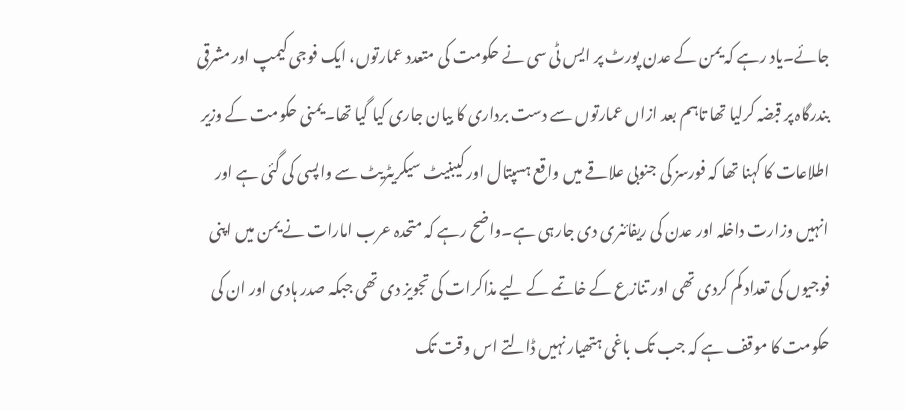جائے۔یاد رہے کہ یمن کے عدن پورٹ پر ایس ٹی سی نے حکومت کی متعدد عمارتوں، ایک فوجی کیمپ اور مشرقی بندرگاہ پر قبضہ کرلیا تھا تاہم بعد ازاں عمارتوں سے دست برداری کا بیان جاری کیا گیا تھا۔یمنی حکومت کے وزیر اطلاعات کا کہنا تھا کہ فورسز کی جنوبی علاقے میں واقع ہسپتال اور کیبنیٹ سیکریٹریٹ سے واپسی کی گئی ہے اور انہیں وزارت داخلہ اور عدن کی ریفائنری دی جارہی ہے۔واضح رہے کہ متحدہ عرب امارات نے یمن میں اپنی فوجیوں کی تعداد کم کردی تھی اور تنازع کے خاتمے کے لیے مذاکرات کی تجویز دی تھی جبکہ صدر ہادی اور ان کی حکومت کا موقف ہے کہ جب تک باغی ہتھیار نہیں ڈالتے اس وقت تک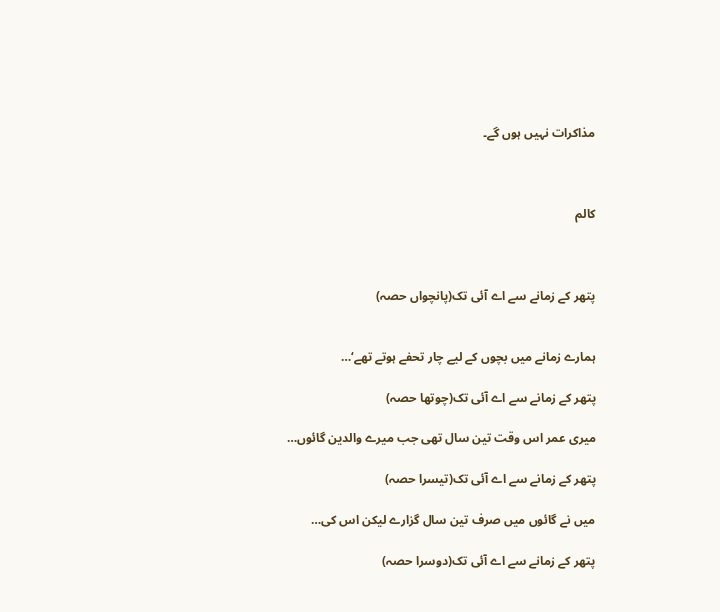مذاکرات نہیں ہوں گے۔



کالم



پتھر کے زمانے سے اے آئی تک(پانچواں حصہ)


ہمارے زمانے میں بچوں کے لیے چار تحفے ہوتے تھے‘…

پتھر کے زمانے سے اے آئی تک(چوتھا حصہ)

میری عمر اس وقت تین سال تھی جب میرے والدین گائوں…

پتھر کے زمانے سے اے آئی تک(تیسرا حصہ)

میں نے گائوں میں صرف تین سال گزارے لیکن اس کی…

پتھر کے زمانے سے اے آئی تک(دوسرا حصہ)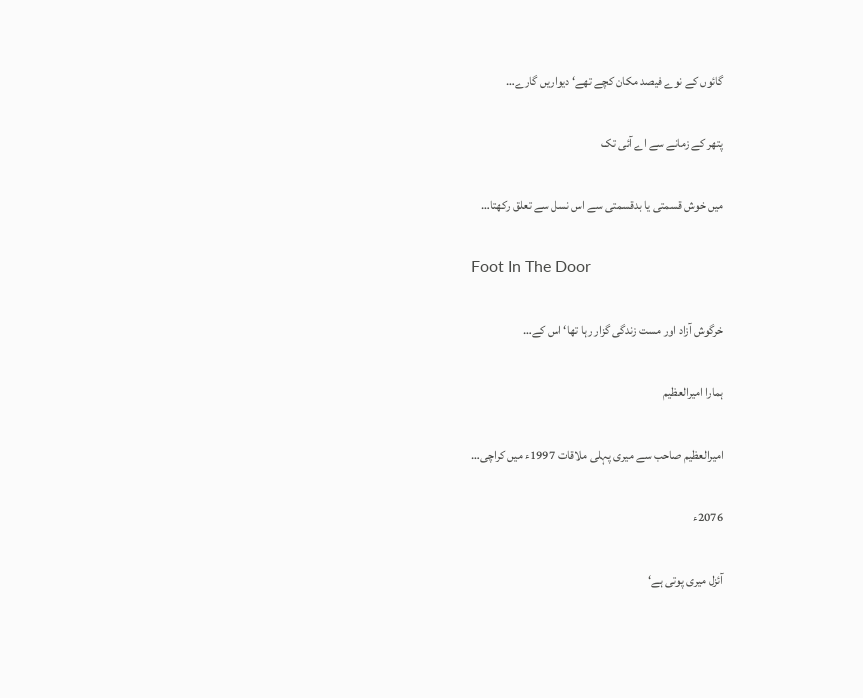گائوں کے نوے فیصد مکان کچے تھے‘ دیواریں گارے…

پتھر کے زمانے سے اے آئی تک

میں خوش قسمتی یا بدقسمتی سے اس نسل سے تعلق رکھتا…

Foot In The Door

خرگوش آزاد اور مست زندگی گزار رہا تھا‘ اس کے…

ہمارا امیرالعظیم

امیرالعظیم صاحب سے میری پہلی ملاقات 1997ء میں کراچی…

2076ء

آئزل میری پوتی ہے‘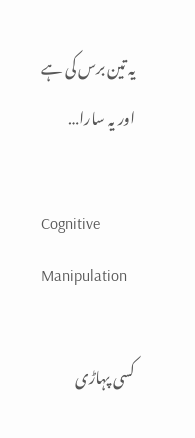یہ تین برس کی ہے اور یہ سارا…

Cognitive Manipulation

کسی پہاڑی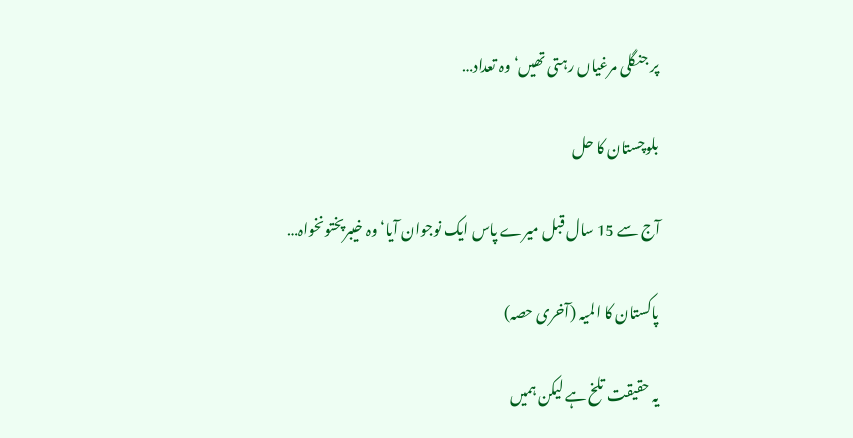پر جنگلی مرغیاں رہتی تھیں‘ وہ تعداد…

بلوچستان کا حل

آج سے 15 سال قبل میرے پاس ایک نوجوان آیا‘ وہ خیبرپختونخواہ…

پاکستان کا المیہ (آخری حصہ)

یہ حقیقت تلخ ہے لیکن ہمیں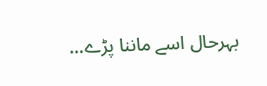بہرحال اسے ماننا پڑے…